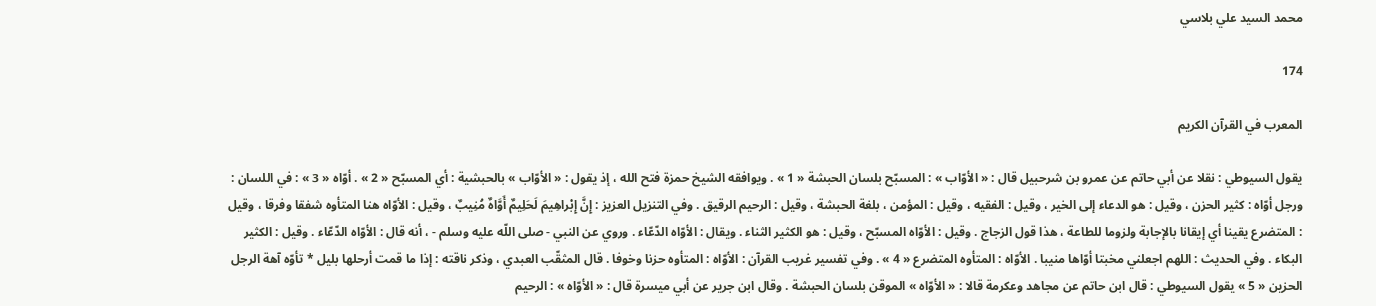محمد السيد علي بلاسي

174

المعرب في القرآن الكريم

يقول السيوطي : نقلا عن أبي حاتم عن عمرو بن شرحبيل قال : « الأوّاب » : المسبّح بلسان الحبشة « 1 » . ويوافقه الشيخ حمزة فتح الله ، إذ يقول : « الأوّاب » بالحبشية : أي المسبّح « 2 » . أوّاه « 3 » : في اللسان : ورجل أوّاه : كثير الحزن ، وقيل : هو الدعاء إلى الخير ، وقيل : الفقيه ، وقيل : المؤمن ، بلغة الحبشة ، وقيل : الرحيم الرقيق . وفي التنزيل العزيز : إِنَّ إِبْراهِيمَ لَحَلِيمٌ أَوَّاهٌ مُنِيبٌ ، وقيل : الأوّاه هنا المتأوه شفقا وفرقا ، وقيل : المتضرع يقينا أي إيقانا بالإجابة ولزوما للطاعة ، هذا قول الزجاج . وقيل : الأوّاه المسبّح ، وقيل : هو الكثير الثناء . ويقال : الأوّاه الدّعّاء . وروي عن النبي - صلى اللّه عليه وسلم - ، أنه قال : الأوّاه الدّعّاء . وقيل : الكثير البكاء . وفي الحديث : اللهم اجعلني مخبتا أوّاها منيبا . الأوّاه : المتأوه المتضرع « 4 » . وفي تفسير غريب القرآن : الأوّاه : المتأوه حزنا وخوفا . قال المثقّب العبدي ، وذكر ناقته : إذا ما قمت أرحلها بليل * تأوّه آهة الرجل الحزين « 5 » يقول السيوطي : قال ابن حاتم عن مجاهد وعكرمة قالا : « الأوّاه » الموقن بلسان الحبشة . وقال ابن جرير عن أبي ميسرة قال : « الأوّاه » : الرحيم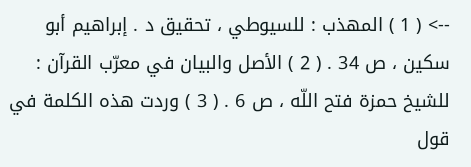--> ( 1 ) المهذب : للسيوطي ، تحقيق د . إبراهيم أبو سكين ، ص 34 . ( 2 ) الأصل والبيان في معرّب القرآن : للشيخ حمزة فتح اللّه ، ص 6 . ( 3 ) وردت هذه الكلمة في قول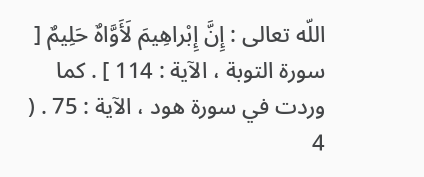اللّه تعالى : إِنَّ إِبْراهِيمَ لَأَوَّاهٌ حَلِيمٌ [ سورة التوبة ، الآية : 114 ] . كما وردت في سورة هود ، الآية : 75 . ( 4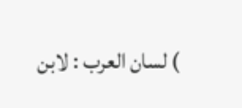) لسان العرب : لابن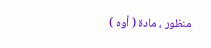منظور ، مادة ( أوه )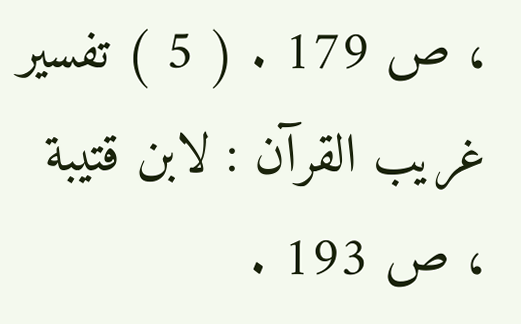، ص 179 . ( 5 ) تفسير غريب القرآن : لابن قتيبة ، ص 193 .